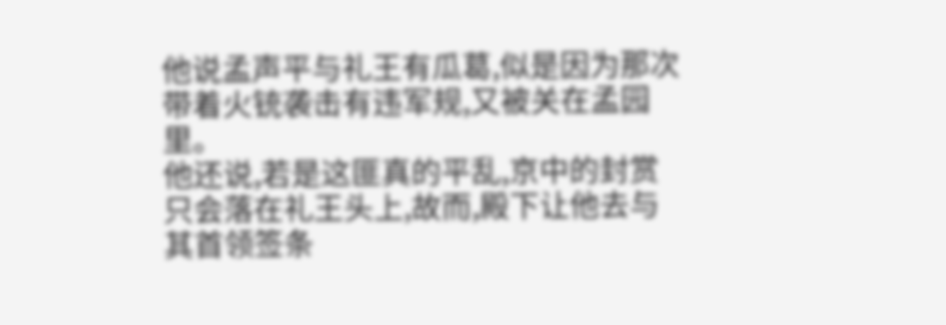他说孟声平与礼王有瓜葛,似是因为那次带着火铳袭击有违军规,又被关在孟园里。
他还说,若是这匪真的平乱,京中的封赏只会落在礼王头上,故而,殿下让他去与其首领签条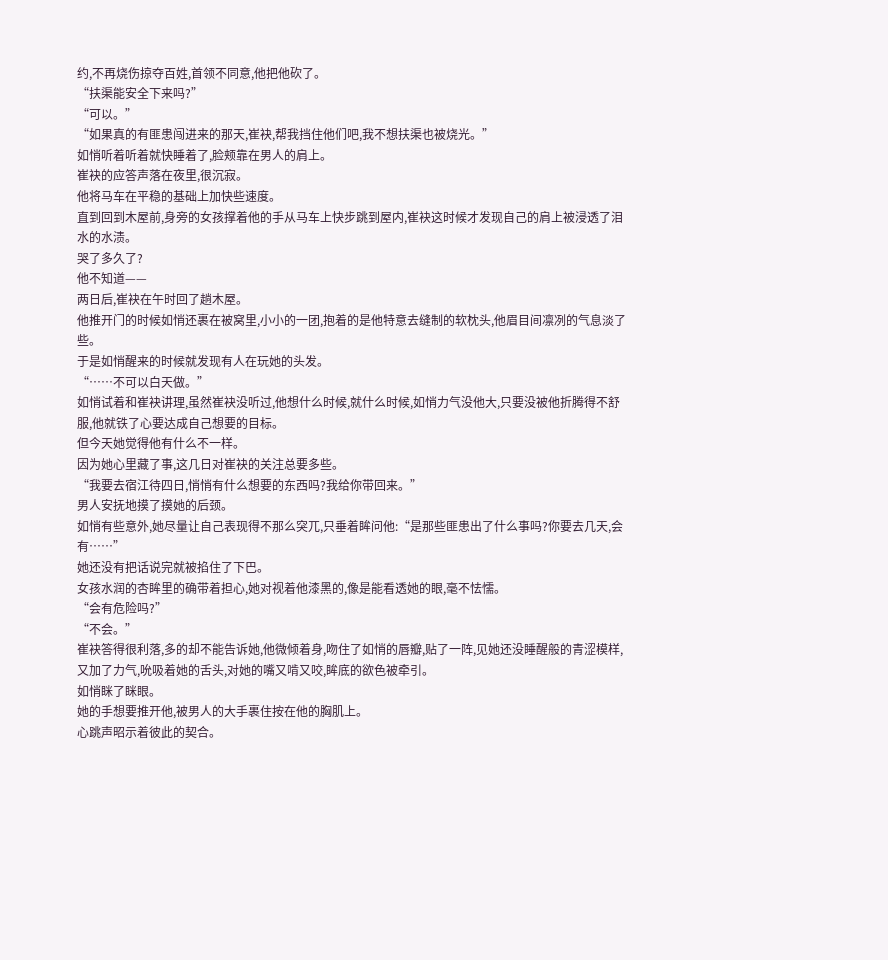约,不再烧伤掠夺百姓,首领不同意,他把他砍了。
“扶渠能安全下来吗?”
“可以。”
“如果真的有匪患闯进来的那天,崔袂,帮我挡住他们吧,我不想扶渠也被烧光。”
如悄听着听着就快睡着了,脸颊靠在男人的肩上。
崔袂的应答声落在夜里,很沉寂。
他将马车在平稳的基础上加快些速度。
直到回到木屋前,身旁的女孩撑着他的手从马车上快步跳到屋内,崔袂这时候才发现自己的肩上被浸透了泪水的水渍。
哭了多久了?
他不知道——
两日后,崔袂在午时回了趟木屋。
他推开门的时候如悄还裹在被窝里,小小的一团,抱着的是他特意去缝制的软枕头,他眉目间凛冽的气息淡了些。
于是如悄醒来的时候就发现有人在玩她的头发。
“……不可以白天做。”
如悄试着和崔袂讲理,虽然崔袂没听过,他想什么时候,就什么时候,如悄力气没他大,只要没被他折腾得不舒服,他就铁了心要达成自己想要的目标。
但今天她觉得他有什么不一样。
因为她心里藏了事,这几日对崔袂的关注总要多些。
“我要去宿江待四日,悄悄有什么想要的东西吗?我给你带回来。”
男人安抚地摸了摸她的后颈。
如悄有些意外,她尽量让自己表现得不那么突兀,只垂着眸问他:“是那些匪患出了什么事吗?你要去几天,会有……”
她还没有把话说完就被掐住了下巴。
女孩水润的杏眸里的确带着担心,她对视着他漆黑的,像是能看透她的眼,毫不怯懦。
“会有危险吗?”
“不会。”
崔袂答得很利落,多的却不能告诉她,他微倾着身,吻住了如悄的唇瓣,贴了一阵,见她还没睡醒般的青涩模样,又加了力气,吮吸着她的舌头,对她的嘴又啃又咬,眸底的欲色被牵引。
如悄眯了眯眼。
她的手想要推开他,被男人的大手裹住按在他的胸肌上。
心跳声昭示着彼此的契合。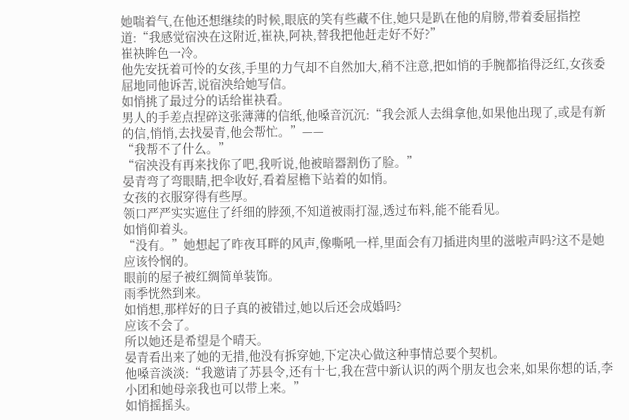她喘着气,在他还想继续的时候,眼底的笑有些藏不住,她只是趴在他的肩膀,带着委屈指控道:“我感觉宿泱在这附近,崔袂,阿袂,替我把他赶走好不好?”
崔袂眸色一冷。
他先安抚着可怜的女孩,手里的力气却不自然加大,稍不注意,把如悄的手腕都掐得泛红,女孩委屈地同他诉苦,说宿泱给她写信。
如悄挑了最过分的话给崔袂看。
男人的手差点捏碎这张薄薄的信纸,他嗓音沉沉:“我会派人去缉拿他,如果他出现了,或是有新的信,悄悄,去找晏青,他会帮忙。”——
“我帮不了什么。”
“宿泱没有再来找你了吧,我听说,他被暗器割伤了脸。”
晏青弯了弯眼睛,把伞收好,看着屋檐下站着的如悄。
女孩的衣服穿得有些厚。
领口严严实实遮住了纤细的脖颈,不知道被雨打湿,透过布料,能不能看见。
如悄仰着头。
“没有。”她想起了昨夜耳畔的风声,像嘶吼一样,里面会有刀插进肉里的滋啦声吗?这不是她应该怜悯的。
眼前的屋子被红绸简单装饰。
雨季恍然到来。
如悄想,那样好的日子真的被错过,她以后还会成婚吗?
应该不会了。
所以她还是希望是个晴天。
晏青看出来了她的无措,他没有拆穿她,下定决心做这种事情总要个契机。
他嗓音淡淡:“我邀请了苏县令,还有十七,我在营中新认识的两个朋友也会来,如果你想的话,李小团和她母亲我也可以带上来。”
如悄摇摇头。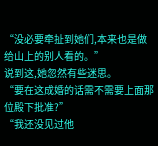“没必要牵扯到她们,本来也是做给山上的别人看的。”
说到这,她忽然有些迷思。
“要在这成婚的话需不需要上面那位殿下批准?”
“我还没见过他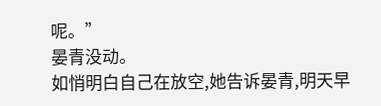呢。”
晏青没动。
如悄明白自己在放空,她告诉晏青,明天早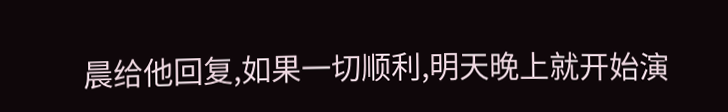晨给他回复,如果一切顺利,明天晚上就开始演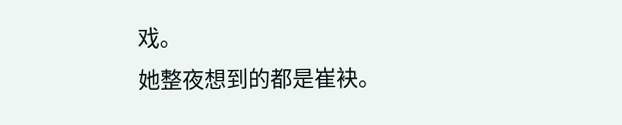戏。
她整夜想到的都是崔袂。